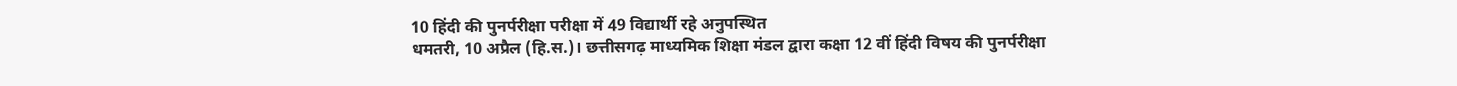10 हिंदी की पुनर्परीक्षा परीक्षा में 49 विद्यार्थी रहे अनुपस्थित
धमतरी, 10 अप्रैल (हि.स.)। छत्तीसगढ़ माध्यमिक शिक्षा मंडल द्वारा कक्षा 12 वीं हिंदी विषय की पुनर्परीक्षा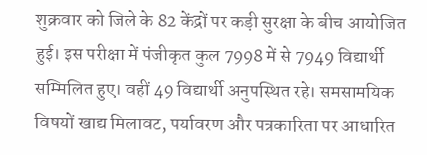शुक्रवार को जिले के 82 केंद्रों पर कड़ी सुरक्षा के बीच आयोजित हुई। इस परीक्षा में पंजीकृत कुल 7998 में से 7949 विद्यार्थी सम्मिलित हुए। वहीं 49 विद्यार्थी अनुपस्थित रहे। समसामयिक विषयों खाद्य मिलावट, पर्यावरण और पत्रकारिता पर आधारित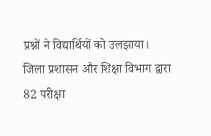प्रश्नों ने विद्यार्थियों को उलझाया।
जिला प्रशासन और शिक्षा विभाग द्वारा 82 परीक्षा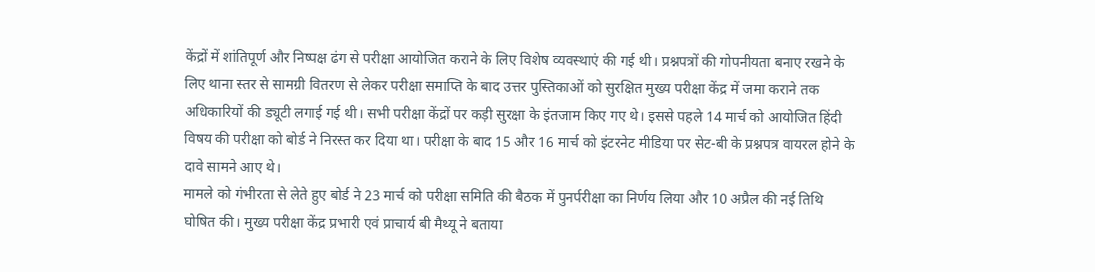केंद्रों में शांतिपूर्ण और निष्पक्ष ढंग से परीक्षा आयोजित कराने के लिए विशेष व्यवस्थाएं की गई थी। प्रश्नपत्रों की गोपनीयता बनाए रखने के लिए थाना स्तर से सामग्री वितरण से लेकर परीक्षा समाप्ति के बाद उत्तर पुस्तिकाओं को सुरक्षित मुख्य परीक्षा केंद्र में जमा कराने तक अधिकारियों की ड्यूटी लगाई गई थी। सभी परीक्षा केंद्रों पर कड़ी सुरक्षा के इंतजाम किए गए थे। इससे पहले 14 मार्च को आयोजित हिंदी विषय की परीक्षा को बोर्ड ने निरस्त कर दिया था। परीक्षा के बाद 15 और 16 मार्च को इंटरनेट मीडिया पर सेट-बी के प्रश्नपत्र वायरल होने के दावे सामने आए थे।
मामले को गंभीरता से लेते हुए बोर्ड ने 23 मार्च को परीक्षा समिति की बैठक में पुनर्परीक्षा का निर्णय लिया और 10 अप्रैल की नई तिथि घोषित की। मुख्य परीक्षा केंद्र प्रभारी एवं प्राचार्य बी मैथ्यू ने बताया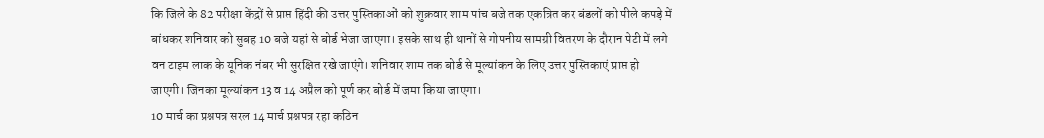कि जिले के 82 परीक्षा केंद्रों से प्राप्त हिंदी की उत्तर पुस्तिकाओं को शुक्रवार शाम पांच बजे तक एकत्रित कर बंडलों को पीले कपड़े में बांधकर शनिवार को सुबह 10 बजे यहां से बोर्ड भेजा जाएगा। इसके साथ ही थानों से गोपनीय सामग्री वितरण के दौरान पेटी में लगे वन टाइम लाक के यूनिक नंबर भी सुरक्षित रखे जाएंगे। शनिवार शाम तक बोर्ड से मूल्यांकन के लिए उत्तर पुस्तिकाएं प्राप्त हो जाएगी। जिनका मूल्यांकन 13 व 14 अप्रैल को पूर्ण कर बोर्ड में जमा किया जाएगा।
10 मार्च का प्रश्नपत्र सरल 14 मार्च प्रश्नपत्र रहा कठिन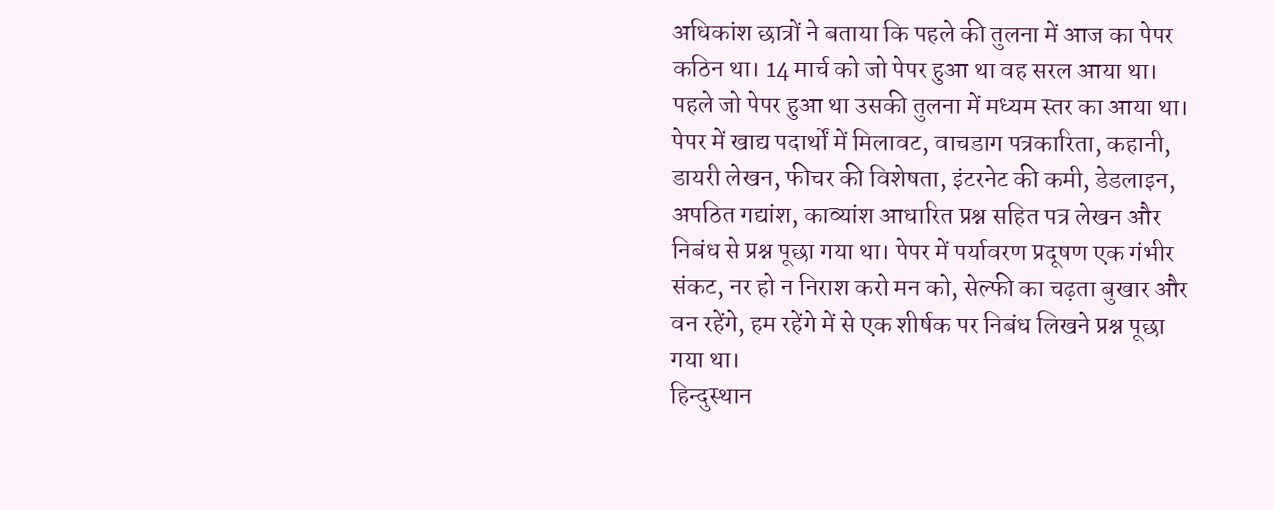अधिकांश छात्रों ने बताया कि पहले की तुलना में आज का पेपर कठिन था। 14 मार्च को जो पेपर हुआ था वह सरल आया था। पहले जो पेपर हुआ था उसकी तुलना में मध्यम स्तर का आया था। पेपर में खाद्य पदार्थों में मिलावट, वाचडाग पत्रकारिता, कहानी, डायरी लेखन, फीचर की विशेषता, इंटरनेट की कमी, डेडलाइन, अपठित गद्यांश, काव्यांश आधारित प्रश्न सहित पत्र लेखन और निबंध से प्रश्न पूछा गया था। पेपर में पर्यावरण प्रदूषण एक गंभीर संकट, नर हो न निराश करो मन को, सेल्फी का चढ़ता बुखार और वन रहेंगे, हम रहेंगे में से एक शीर्षक पर निबंध लिखने प्रश्न पूछा गया था।
हिन्दुस्थान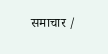समाचार /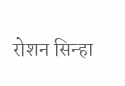रोशन सिन्हा